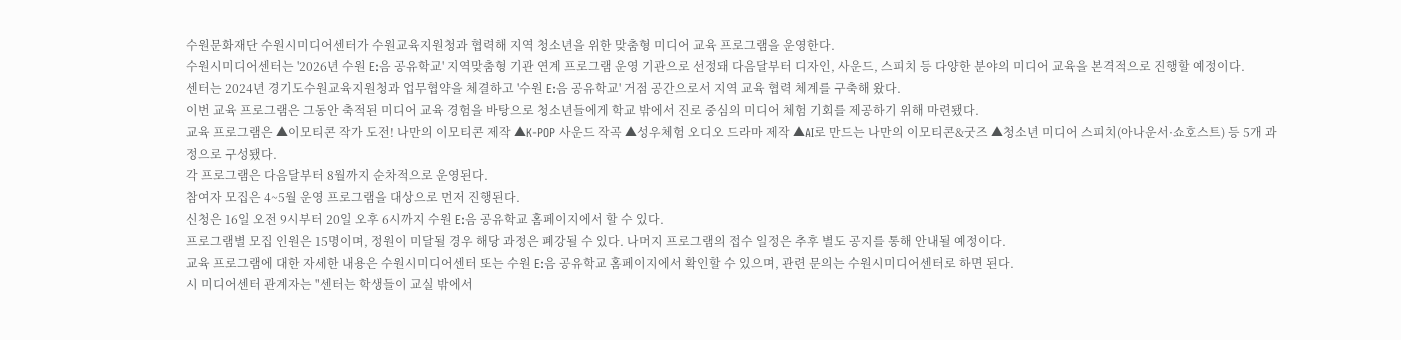수원문화재단 수원시미디어센터가 수원교육지원청과 협력해 지역 청소년을 위한 맞춤형 미디어 교육 프로그램을 운영한다.
수원시미디어센터는 '2026년 수원 E:음 공유학교' 지역맞춤형 기관 연계 프로그램 운영 기관으로 선정돼 다음달부터 디자인, 사운드, 스피치 등 다양한 분야의 미디어 교육을 본격적으로 진행할 예정이다.
센터는 2024년 경기도수원교육지원청과 업무협약을 체결하고 '수원 E:음 공유학교' 거점 공간으로서 지역 교육 협력 체계를 구축해 왔다.
이번 교육 프로그램은 그동안 축적된 미디어 교육 경험을 바탕으로 청소년들에게 학교 밖에서 진로 중심의 미디어 체험 기회를 제공하기 위해 마련됐다.
교육 프로그램은 ▲이모티콘 작가 도전! 나만의 이모티콘 제작 ▲K-POP 사운드 작곡 ▲성우체험 오디오 드라마 제작 ▲AI로 만드는 나만의 이모티콘&굿즈 ▲청소년 미디어 스피치(아나운서·쇼호스트) 등 5개 과정으로 구성됐다.
각 프로그램은 다음달부터 8월까지 순차적으로 운영된다.
참여자 모집은 4~5월 운영 프로그램을 대상으로 먼저 진행된다.
신청은 16일 오전 9시부터 20일 오후 6시까지 수원 E:음 공유학교 홈페이지에서 할 수 있다.
프로그램별 모집 인원은 15명이며, 정원이 미달될 경우 해당 과정은 폐강될 수 있다. 나머지 프로그램의 접수 일정은 추후 별도 공지를 통해 안내될 예정이다.
교육 프로그램에 대한 자세한 내용은 수원시미디어센터 또는 수원 E:음 공유학교 홈페이지에서 확인할 수 있으며, 관련 문의는 수원시미디어센터로 하면 된다.
시 미디어센터 관계자는 "센터는 학생들이 교실 밖에서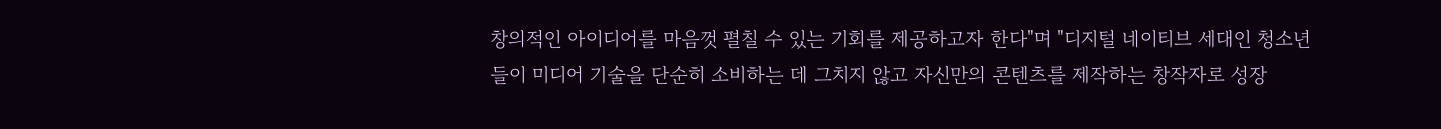창의적인 아이디어를 마음껏 펼칠 수 있는 기회를 제공하고자 한다"며 "디지털 네이티브 세대인 청소년들이 미디어 기술을 단순히 소비하는 데 그치지 않고 자신만의 콘텐츠를 제작하는 창작자로 성장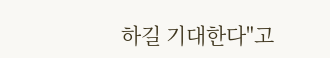하길 기대한다"고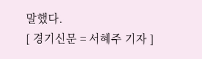말했다.
[ 경기신문 = 서혜주 기자 ]